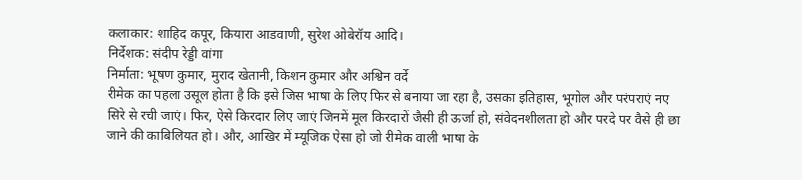कलाकार: शाहिद कपूर, कियारा आडवाणी, सुरेश ओबेरॉय आदि।
निर्देशक: संदीप रेड्डी वांगा
निर्माता: भूषण कुमार, मुराद खेतानी, किशन कुमार और अश्विन वर्दे
रीमेक का पहला उसूल होता है कि इसे जिस भाषा के लिए फिर से बनाया जा रहा है, उसका इतिहास, भूगोल और परंपराएं नए सिरे से रची जाएं। फिर, ऐसे किरदार लिए जाएं जिनमें मूल किरदारों जैसी ही ऊर्जा हो, संवेदनशीलता हो और परदे पर वैसे ही छा जाने की काबिलियत हो। और, आखिर में म्यूजिक ऐसा हो जो रीमेक वाली भाषा के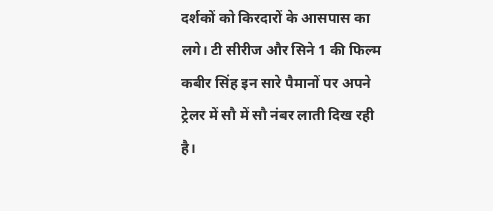दर्शकों को किरदारों के आसपास का लगे। टी सीरीज और सिने 1 की फिल्म कबीर सिंह इन सारे पैमानों पर अपने ट्रेलर में सौ में सौ नंबर लाती दिख रही है।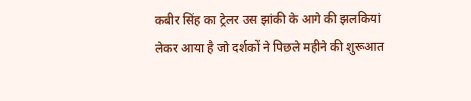कबीर सिंह का ट्रेलर उस झांकी के आगे की झलकियां लेकर आया है जो दर्शकों ने पिछले महीने की शुरूआत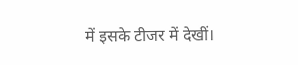में इसके टीजर में देखीं।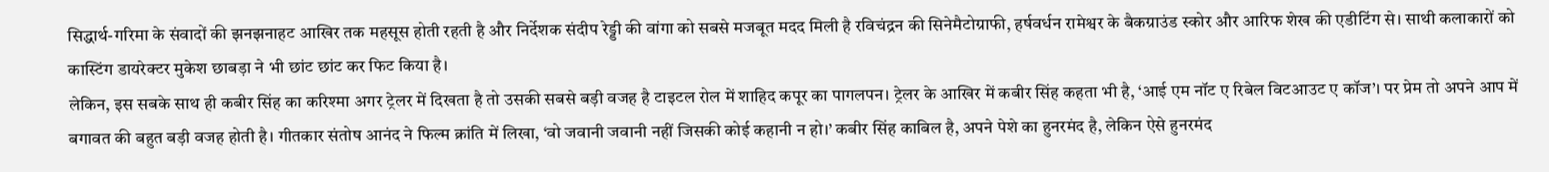सिद्धार्थ-गरिमा के संवादों की झनझनाहट आखिर तक महसूस होती रहती है और निर्देशक संदीप रेड्डी की वांगा को सबसे मजबूत मदद मिली है रविचंद्रन की सिनेमैटोग्राफी, हर्षवर्धन रामेश्वर के बैकग्राउंड स्कोर और आरिफ शेख की एडीटिंग से। साथी कलाकारों को कास्टिंग डायरेक्टर मुकेश छाबड़ा ने भी छांट छांट कर फिट किया है।
लेकिन, इस सबके साथ ही कबीर सिंह का करिश्मा अगर ट्रेलर में दिखता है तो उसकी सबसे बड़ी वजह है टाइटल रोल में शाहिद कपूर का पागलपन। ट्रेलर के आखिर में कबीर सिंह कहता भी है, ‘आई एम नॉट ए रिबेल विटआउट ए कॉज’। पर प्रेम तो अपने आप में बगावत की बहुत बड़ी वजह होती है। गीतकार संतोष आनंद ने फिल्म क्रांति में लिखा, ‘वो जवानी जवानी नहीं जिसकी कोई कहानी न हो।’ कबीर सिंह काबिल है, अपने पेशे का हुनरमंद है, लेकिन ऐसे हुनरमंद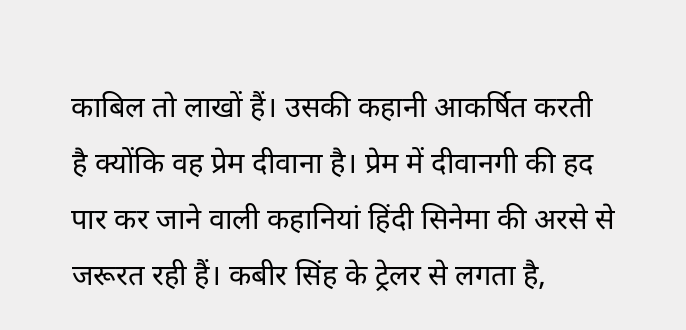काबिल तो लाखों हैं। उसकी कहानी आकर्षित करती है क्योंकि वह प्रेम दीवाना है। प्रेम में दीवानगी की हद पार कर जाने वाली कहानियां हिंदी सिनेमा की अरसे से जरूरत रही हैं। कबीर सिंह के ट्रेलर से लगता है,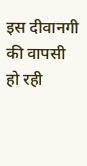इस दीवानगी की वापसी हो रही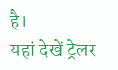है।
यहां देखें ट्रेलर